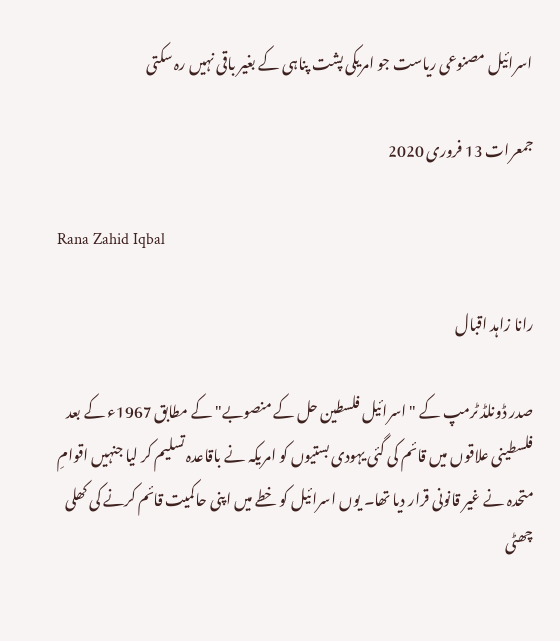اسرائیل مصنوعی ریاست جو امریکی پشت پناہی کے بغیر باقی نہیں رہ سکتی

جمعرات 13 فروری 2020

Rana Zahid Iqbal

رانا زاہد اقبال

صدر ڈونلڈ ٹرمپ کے "اسرائیل فلسطین حل کے منصوبے" کے مطابق 1967ء کے بعد فلسطینی علاقوں میں قائم کی گئی یہودی بستیوں کو امریکہ نے باقاعدہ تسلیم کر لیا جنہیں اقوامِ متحدہ نے غیر قانونی قرار دیا تھا۔ یوں اسرائیل کو خطے میں اپنی حاکمیت قائم کرنے کی کھلی چھٹی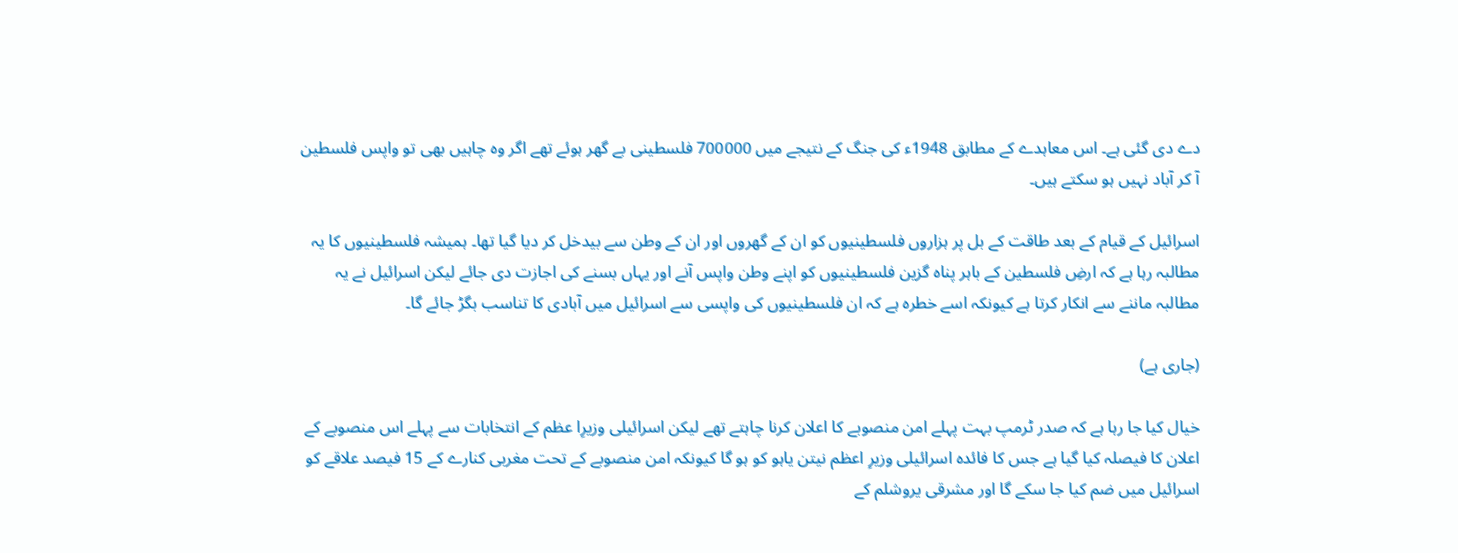دے دی گئی ہے۔ اس معاہدے کے مطابق 1948ء کی جنگ کے نتیجے میں 700000 فلسطینی بے گھر ہوئے تھے اگر وہ چاہیں بھی تو واپس فلسطین آ کر آباد نہیں ہو سکتے ہیں۔

اسرائیل کے قیام کے بعد طاقت کے بل پر ہزاروں فلسطینیوں کو ان کے گھروں اور ان کے وطن سے بیدخل کر دیا گیا تھا۔ ہمیشہ فلسطینیوں کا یہ مطالبہ رہا ہے کہ ارضِ فلسطین کے باہر پناہ گزین فلسطینیوں کو اپنے وطن واپس آنے اور یہاں بسنے کی اجازت دی جائے لیکن اسرائیل نے یہ مطالبہ ماننے سے انکار کرتا ہے کیونکہ اسے خطرہ ہے کہ ان فلسطینیوں کی واپسی سے اسرائیل میں آبادی کا تناسب بگڑ جائے گا۔

(جاری ہے)

خیال کیا جا رہا ہے کہ صدر ٹرمپ بہت پہلے امن منصوبے کا اعلان کرنا چاہتے تھے لیکن اسرائیلی وزیرِا عظم کے انتخابات سے پہلے اس منصوبے کے اعلان کا فیصلہ کیا گیا ہے جس کا فائدہ اسرائیلی وزیرِ اعظم نیتن یاہو کو ہو گا کیونکہ امن منصوبے کے تحت مغربی کنارے کے 15 فیصد علاقے کو اسرائیل میں ضم کیا جا سکے گا اور مشرقی یروشلم کے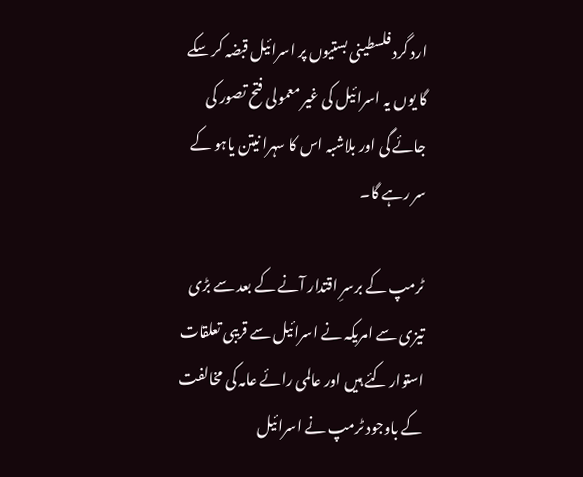ارد گرد فلسطینی بستیوں پر اسرائیل قبضہ کر سکے گا یوں یہ اسرائیل کی غیر معمولی فتح تصور کی جائے گی اور بلاشبہ اس کا سہرا نیتن یاہو کے سر رہے گا۔

ٹرمپ کے برسرِ اقتدار آنے کے بعد سے بڑی تیزی سے امریکہ نے اسرائیل سے قریبی تعلقات استوار کئے ہیں اور عالمی رائے عامہ کی مخالفت کے باوجود ٹرمپ نے اسرائیل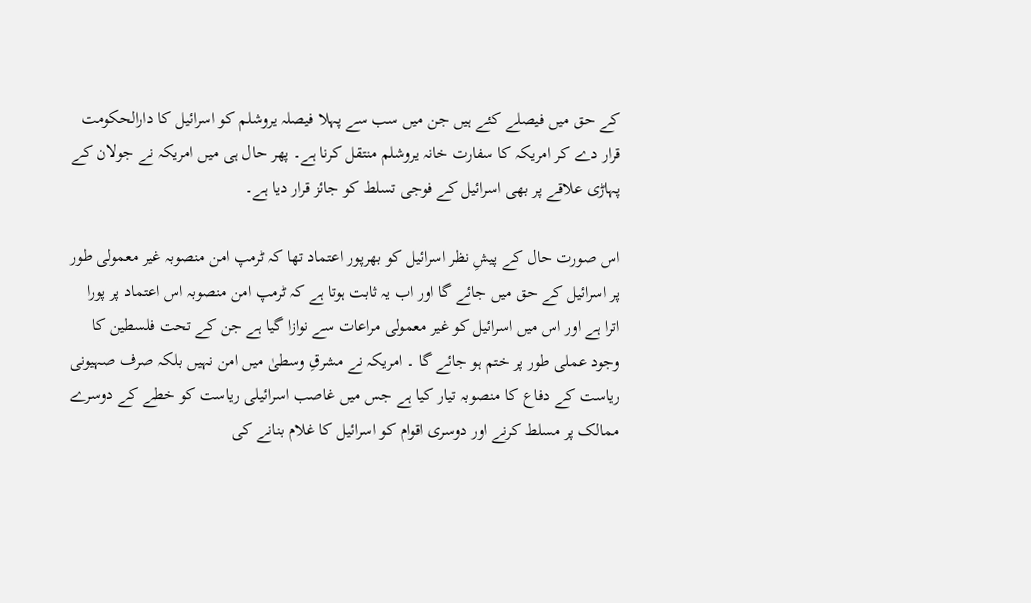کے حق میں فیصلے کئے ہیں جن میں سب سے پہلا فیصلہ یروشلم کو اسرائیل کا دارالحکومت قرار دے کر امریکہ کا سفارت خانہ یروشلم منتقل کرنا ہے۔ پھر حال ہی میں امریکہ نے جولان کے پہاڑی علاقے پر بھی اسرائیل کے فوجی تسلط کو جائز قرار دیا ہے۔

اس صورت حال کے پیشِ نظر اسرائیل کو بھرپور اعتماد تھا کہ ٹرمپ امن منصوبہ غیر معمولی طور پر اسرائیل کے حق میں جائے گا اور اب یہ ثابت ہوتا ہے کہ ٹرمپ امن منصوبہ اس اعتماد پر پورا اترا ہے اور اس میں اسرائیل کو غیر معمولی مراعات سے نوازا گیا ہے جن کے تحت فلسطین کا وجود عملی طور پر ختم ہو جائے گا ۔ امریکہ نے مشرقِ وسطیٰ میں امن نہیں بلکہ صرف صہیونی ریاست کے دفاع کا منصوبہ تیار کیا ہے جس میں غاصب اسرائیلی ریاست کو خطے کے دوسرے ممالک پر مسلط کرنے اور دوسری اقوام کو اسرائیل کا غلام بنانے کی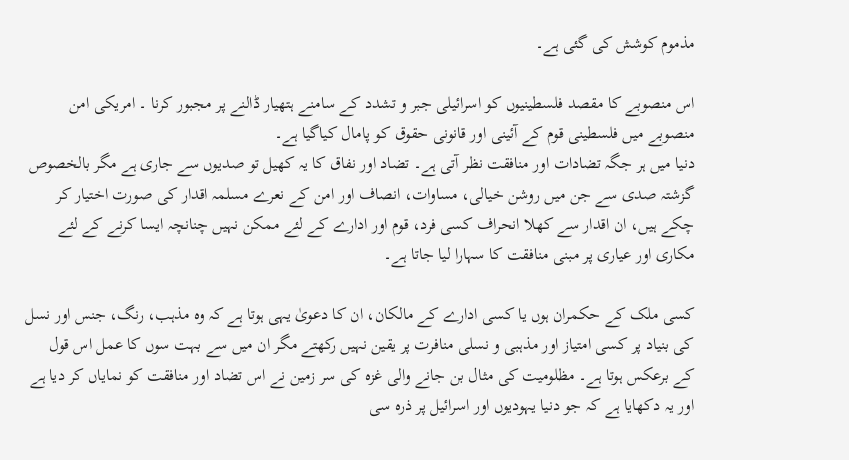مذموم کوشش کی گئی ہے۔

اس منصوبے کا مقصد فلسطینیوں کو اسرائیلی جبر و تشدد کے سامنے ہتھیار ڈالنے پر مجبور کرنا ۔ امریکی امن منصوبے میں فلسطینی قوم کے آئینی اور قانونی حقوق کو پامال کیاگیا ہے۔
دنیا میں ہر جگہ تضادات اور منافقت نظر آتی ہے۔ تضاد اور نفاق کا یہ کھیل تو صدیوں سے جاری ہے مگر بالخصوص گزشتہ صدی سے جن میں روشن خیالی، مساوات، انصاف اور امن کے نعرے مسلمہ اقدار کی صورت اختیار کر چکے ہیں، ان اقدار سے کھلا انحراف کسی فرد، قوم اور ادارے کے لئے ممکن نہیں چنانچہ ایسا کرنے کے لئے مکاری اور عیاری پر مبنی منافقت کا سہارا لیا جاتا ہے۔

کسی ملک کے حکمران ہوں یا کسی ادارے کے مالکان، ان کا دعویٰ یہی ہوتا ہے کہ وہ مذہب، رنگ، جنس اور نسل کی بنیاد پر کسی امتیاز اور مذہبی و نسلی منافرت پر یقین نہیں رکھتے مگر ان میں سے بہت سوں کا عمل اس قول کے برعکس ہوتا ہے۔ مظلومیت کی مثال بن جانے والی غزہ کی سر زمین نے اس تضاد اور منافقت کو نمایاں کر دیا ہے اور یہ دکھایا ہے کہ جو دنیا یہودیوں اور اسرائیل پر ذرہ سی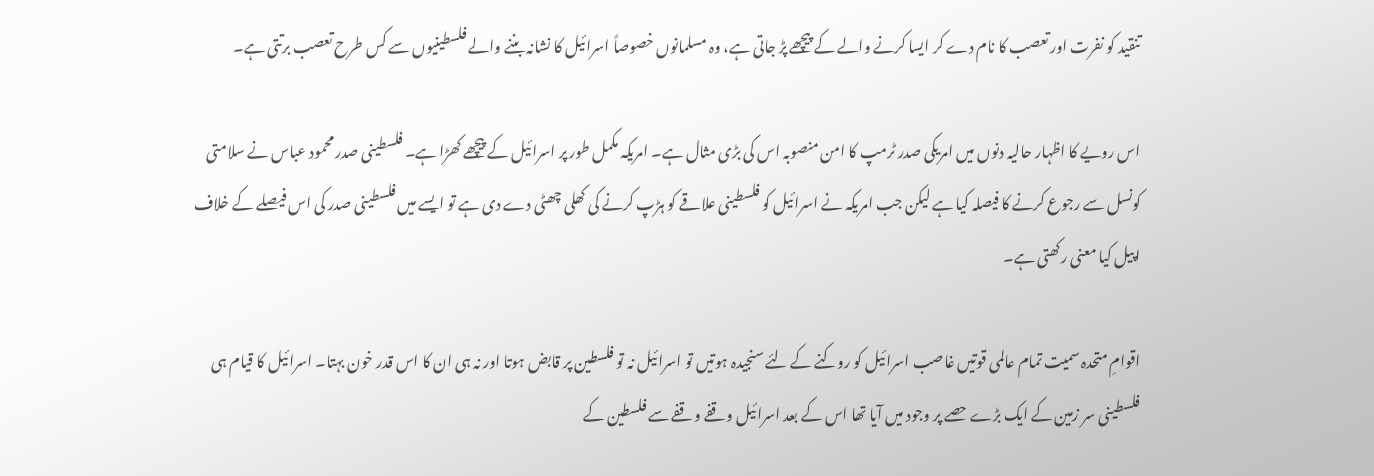تنقید کو نفرت اور تعصب کا نام دے کر ایسا کرنے والے کے پیچھے پڑ جاتی ہے، وہ مسلمانوں خصوصاً اسرائیل کا نشانہ بننے والے فلسطینیوں سے کس طرح تعصب برتتی ہے۔

اس رویے کا اظہار حالیہ دنوں میں امریکی صدر ٹرمپ کا امن منصوبہ اس کی بڑی مثال ہے۔ امریکہ مکمل طور پر اسرائیل کے پیچھے کھڑا ہے۔ فلسطینی صدر محمود عباس نے سلامتی کونسل سے رجوع کرنے کا فیصلہ کیا ہے لیکن جب امریکہ نے اسرائیل کو فلسطینی علاقے کو ہڑپ کرنے کی کھلی چھٹی دے دی ہے تو ایسے میں فلسطینی صدر کی اس فیصلے کے خلاف اپیل کیا معنی رکھتی ہے۔

اقوامِ متحدہ سمیت تمام عالمی قوتیں غاصب اسرائیل کو روکنے کے لئے سنجیدہ ہوتیں تو اسرائیل نہ تو فلسطین پر قابض ہوتا اور نہ ہی ان کا اس قدر خون بہتا۔ اسرائیل کا قیام ہی فلسطینی سر زمین کے ایک بڑے حصے پر وجود میں آیا تھا اس کے بعد اسرائیل وقفے وقفے سے فلسطین کے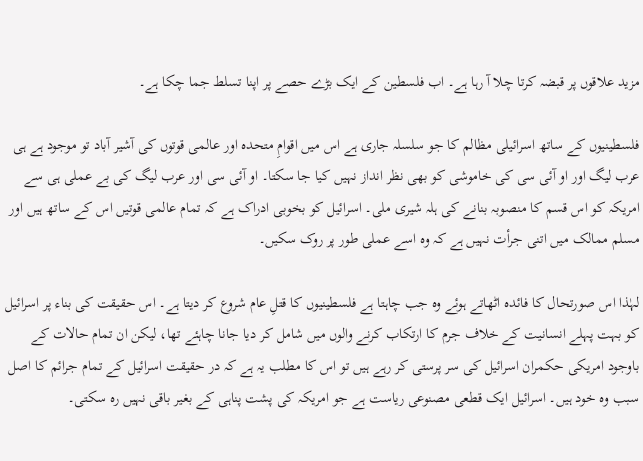مزید علاقوں پر قبضہ کرتا چلا آ رہا ہے۔ اب فلسطین کے ایک بڑے حصے پر اپنا تسلط جما چکا ہے۔

فلسطینیوں کے ساتھ اسرائیلی مظالم کا جو سلسلہ جاری ہے اس میں اقوامِ متحدہ اور عالمی قوتوں کی آشیر آباد تو موجود ہے ہی عرب لیگ اور او آئی سی کی خاموشی کو بھی نظر انداز نہیں کیا جا سکتا۔ او آئی سی اور عرب لیگ کی بے عملی ہی سے امریکہ کو اس قسم کا منصوبہ بنانے کی ہلہ شیری ملی۔ اسرائیل کو بخوبی ادراک ہے کہ تمام عالمی قوتیں اس کے ساتھ ہیں اور مسلم ممالک میں اتنی جرأت نہیں ہے کہ وہ اسے عملی طور پر روک سکیں۔

لہٰذا اس صورتحال کا فائدہ اٹھاتے ہوئے وہ جب چاہتا ہے فلسطینیوں کا قتلِ عام شروع کر دیتا ہے۔ اس حقیقت کی بناء پر اسرائیل کو بہت پہلے انسانیت کے خلاف جرم کا ارتکاب کرنے والوں میں شامل کر دیا جانا چاہئے تھا، لیکن ان تمام حالات کے باوجود امریکی حکمران اسرائیل کی سر پرستی کر رہے ہیں تو اس کا مطلب یہ ہے کہ در حقیقت اسرائیل کے تمام جرائم کا اصل سبب وہ خود ہیں۔ اسرائیل ایک قطعی مصنوعی ریاست ہے جو امریکہ کی پشت پناہی کے بغیر باقی نہیں رہ سکتی۔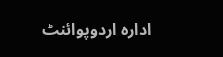ادارہ اردوپوائنٹ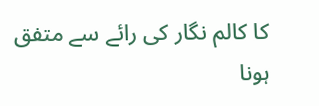کا کالم نگار کی رائے سے متفق ہونا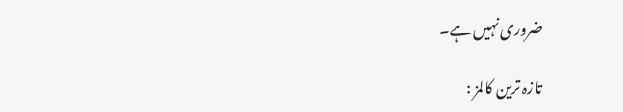ضروری نہیں ہے۔

تازہ ترین کالمز :